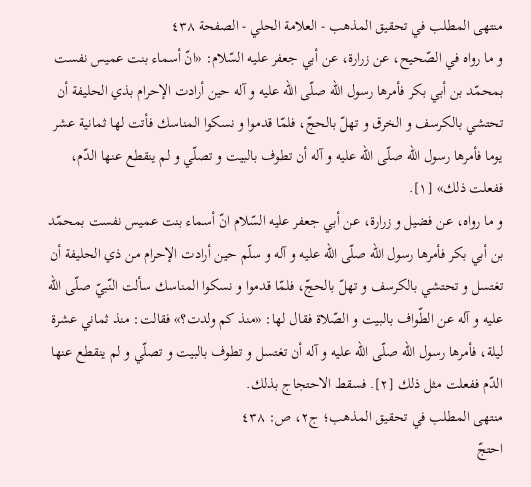منتهى المطلب في تحقيق المذهب - العلامة الحلي - الصفحة ٤٣٨
و ما رواه في الصّحيح، عن زرارة، عن أبي جعفر عليه السّلام: «انّ أسماء بنت عميس نفست بمحمّد بن أبي بكر فأمرها رسول اللّه صلّى اللّه عليه و آله حين أرادت الإحرام بذي الحليفة أن تحتشي بالكرسف و الخرق و تهلّ بالحجّ، فلمّا قدموا و نسكوا المناسك فأتت لها ثمانية عشر يوما فأمرها رسول اللّه صلّى اللّه عليه و آله أن تطوف بالبيت و تصلّي و لم ينقطع عنها الدّم، ففعلت ذلك» [١].
و ما رواه، عن فضيل و زرارة، عن أبي جعفر عليه السّلام انّ أسماء بنت عميس نفست بمحمّد بن أبي بكر فأمرها رسول اللّه صلّى اللّه عليه و آله و سلّم حين أرادت الإحرام من ذي الحليفة أن تغتسل و تحتشي بالكرسف و تهلّ بالحجّ، فلمّا قدموا و نسكوا المناسك سألت النّبيّ صلّى اللّه عليه و آله عن الطّواف بالبيت و الصّلاة فقال لها: «منذ كم ولدت؟» فقالت: منذ ثماني عشرة ليلة، فأمرها رسول اللّه صلّى اللّه عليه و آله أن تغتسل و تطوف بالبيت و تصلّي و لم ينقطع عنها الدّم ففعلت مثل ذلك [٢]. فسقط الاحتجاج بذلك.
منتهى المطلب في تحقيق المذهب؛ ج٢، ص: ٤٣٨
احتجّ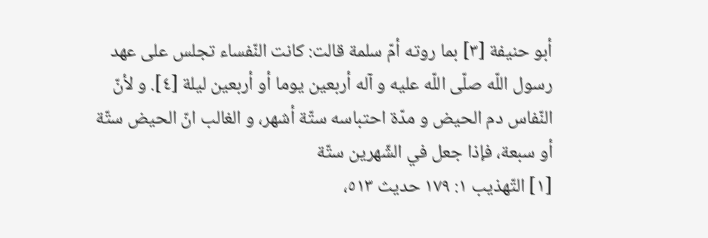أبو حنيفة [٣] بما روته أمّ سلمة قالت: كانت النّفساء تجلس على عهد رسول اللّه صلّى اللّه عليه و آله أربعين يوما أو أربعين ليلة [٤]. و لأنّ النّفاس دم الحيض و مدّة احتباسه ستّة أشهر، و الغالب انّ الحيض ستّة أو سبعة، فإذا جعل في الشّهرين ستّة
[١] التّهذيب ١: ١٧٩ حديث ٥١٣،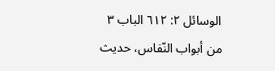الوسائل ٢: ٦١٢ الباب ٣ من أبواب النّفاس، حديث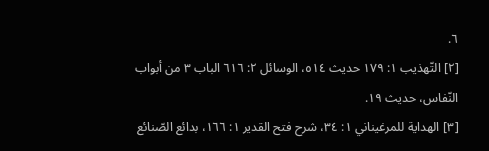٦.
[٢] التّهذيب ١: ١٧٩ حديث ٥١٤، الوسائل ٢: ٦١٦ الباب ٣ من أبواب النّفاس، حديث ١٩.
[٣] الهداية للمرغيناني ١: ٣٤، شرح فتح القدير ١: ١٦٦، بدائع الصّنائع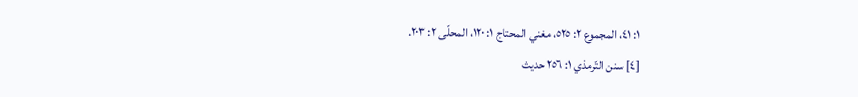١: ٤١، المجموع ٢: ٥٢٥، مغني المحتاج ١: ١٢٠، المحلّى ٢: ٢٠٣.
[٤] سنن التّرمذي ١: ٢٥٦ حديث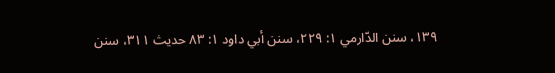١٣٩، سنن الدّارمي ١: ٢٢٩، سنن أبي داود ١: ٨٣ حديث ٣١١، سنن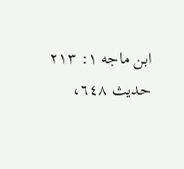ابن ماجه ١: ٢١٣ حديث ٦٤٨،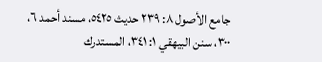جامع الأصول ٨: ٢٣٩ حديث ٥٤٢٥، مسند أحمد ٦، ٣٠٠، سنن البيهقي ١: ٣٤١، المستدرك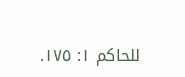للحاكم ١: ١٧٥.